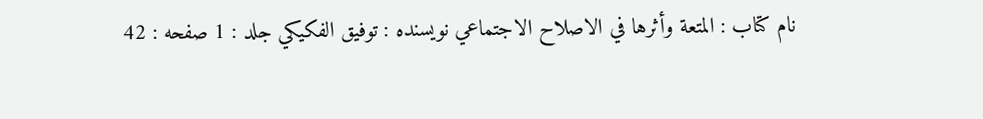نام کتاب : المتعة وأثرها في الاصلاح الاجتماعي نویسنده : توفيق الفكيكي جلد : 1 صفحه : 42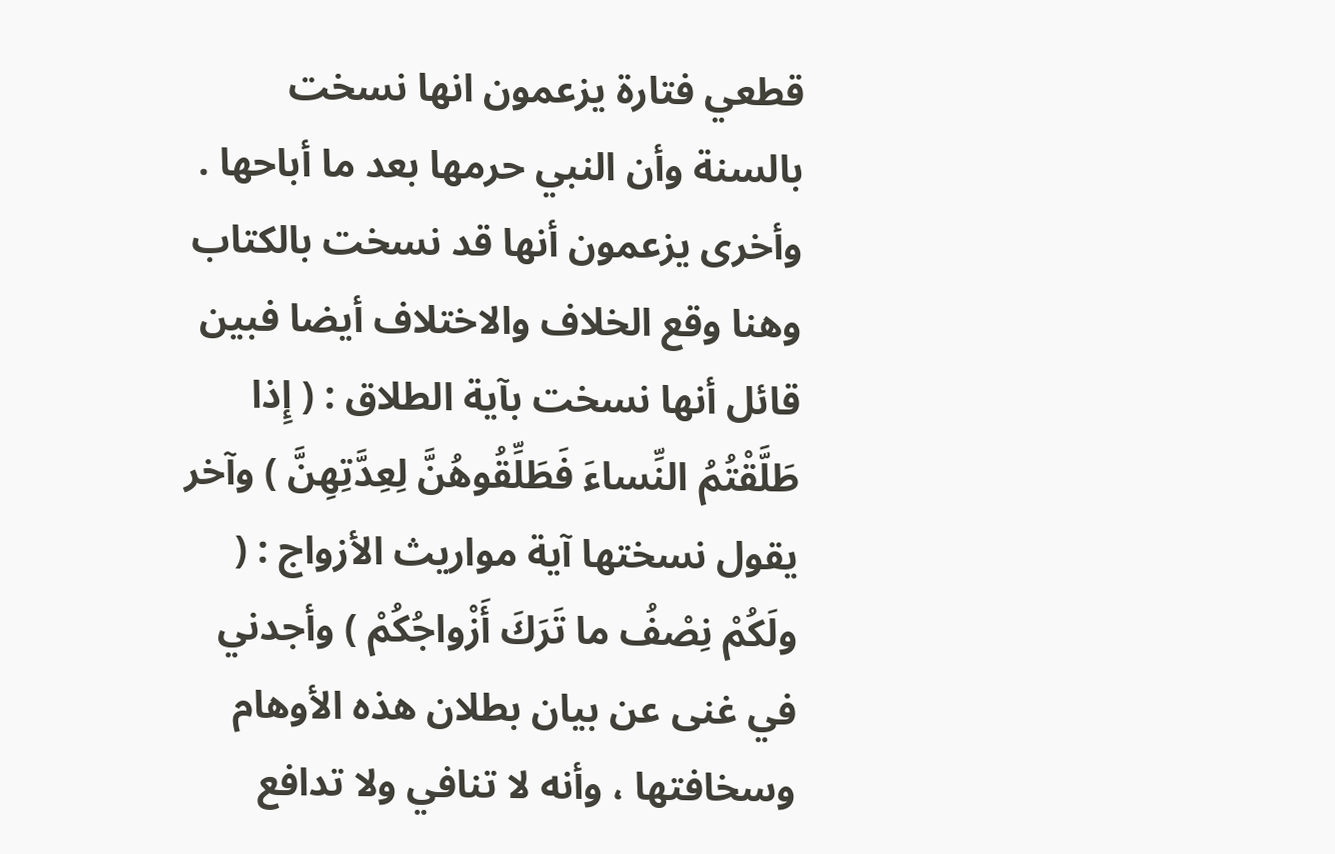قطعي فتارة يزعمون انها نسخت بالسنة وأن النبي حرمها بعد ما أباحها . وأخرى يزعمون أنها قد نسخت بالكتاب وهنا وقع الخلاف والاختلاف أيضا فبين قائل أنها نسخت بآية الطلاق : ( إِذا طَلَّقْتُمُ النِّساءَ فَطَلِّقُوهُنَّ لِعِدَّتِهِنَّ ) وآخر يقول نسختها آية مواريث الأزواج : ( ولَكُمْ نِصْفُ ما تَرَكَ أَزْواجُكُمْ ) وأجدني في غنى عن بيان بطلان هذه الأوهام وسخافتها ، وأنه لا تنافي ولا تدافع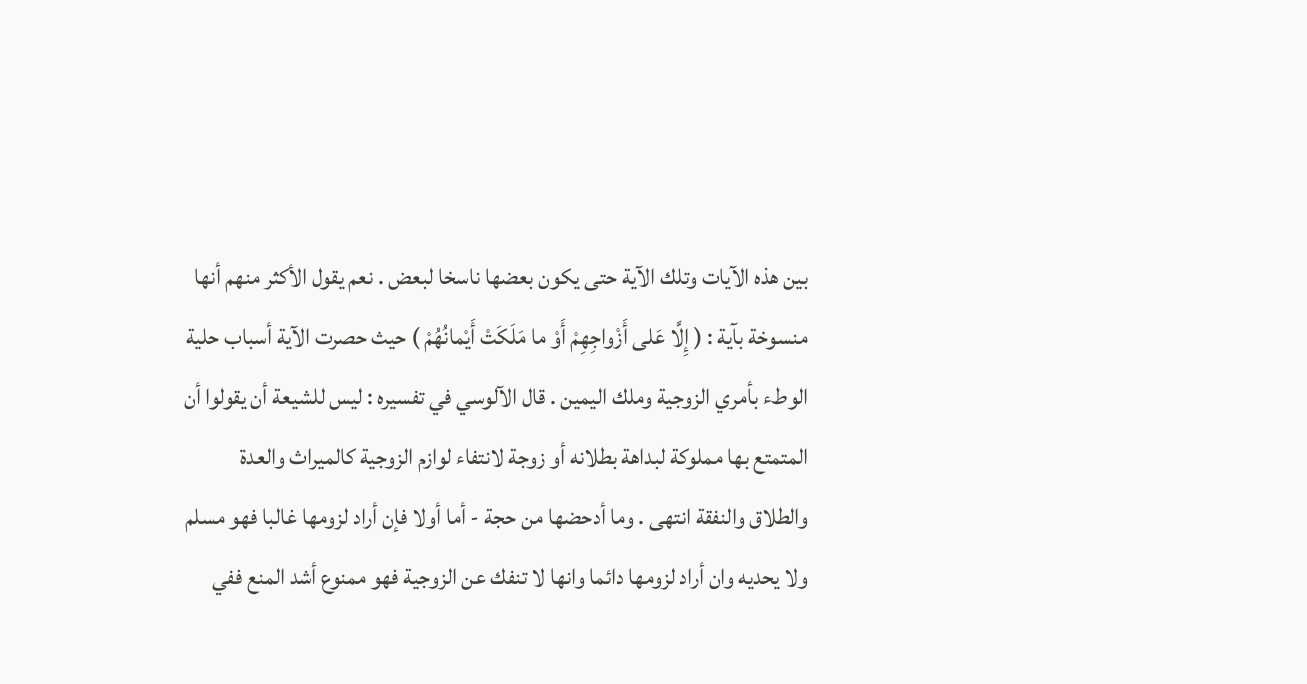بين هذه الآيات وتلك الآية حتى يكون بعضها ناسخا لبعض . نعم يقول الأكثر منهم أنها منسوخة بآية : ( إِلَّا عَلى أَزْواجِهِمْ أَوْ ما مَلَكَتْ أَيْمانُهُمْ ) حيث حصرت الآية أسباب حلية الوطء بأمري الزوجية وملك اليمين . قال الآلوسي في تفسيره : ليس للشيعة أن يقولوا أن المتمتع بها مملوكة لبداهة بطلانه أو زوجة لانتفاء لوازم الزوجية كالميراث والعدة والطلاق والنفقة انتهى . وما أدحضها من حجة - أما أولا فإن أراد لزومها غالبا فهو مسلم ولا يحديه وان أراد لزومها دائما وانها لا تنفك عن الزوجية فهو ممنوع أشد المنع ففي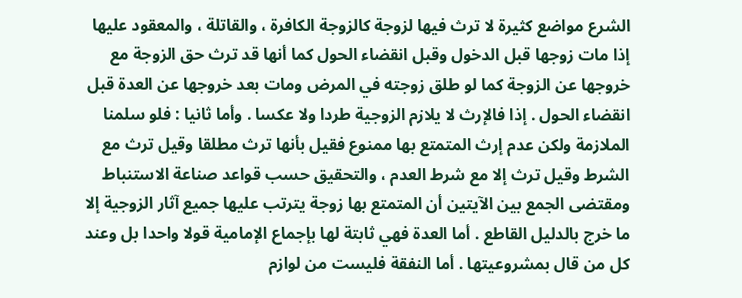الشرع مواضع كثيرة لا ترث فيها لزوجة كالزوجة الكافرة ، والقاتلة ، والمعقود عليها إذا مات زوجها قبل الدخول وقبل انقضاء الحول كما أنها قد ترث حق الزوجة مع خروجها عن الزوجة كما لو طلق زوجته في المرض ومات بعد خروجها عن العدة قبل انقضاء الحول . إذا فالإرث لا يلازم الزوجية طردا ولا عكسا . وأما ثانيا : فلو سلمنا الملازمة ولكن عدم إرث المتمتع بها ممنوع فقيل بأنها ترث مطلقا وقيل ترث مع الشرط وقيل ترث إلا مع شرط العدم ، والتحقيق حسب قواعد صناعة الاستنباط ومقتضى الجمع بين الآيتين أن المتمتع بها زوجة يترتب عليها جميع آثار الزوجية إلا ما خرج بالدليل القاطع . أما العدة فهي ثابتة لها بإجماع الإمامية قولا واحدا بل وعند كل من قال بمشروعيتها . أما النفقة فليست من لوازم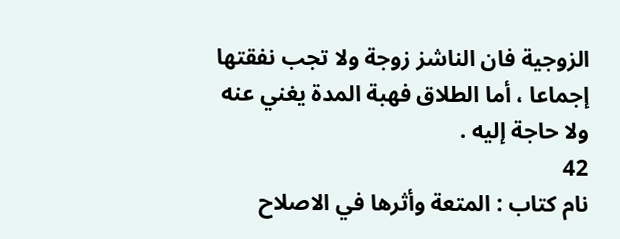الزوجية فان الناشز زوجة ولا تجب نفقتها إجماعا ، أما الطلاق فهبة المدة يغني عنه ولا حاجة إليه .
42
نام کتاب : المتعة وأثرها في الاصلاح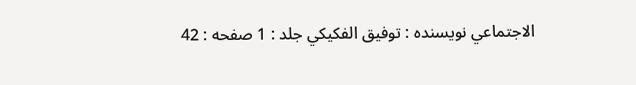الاجتماعي نویسنده : توفيق الفكيكي جلد : 1 صفحه : 42